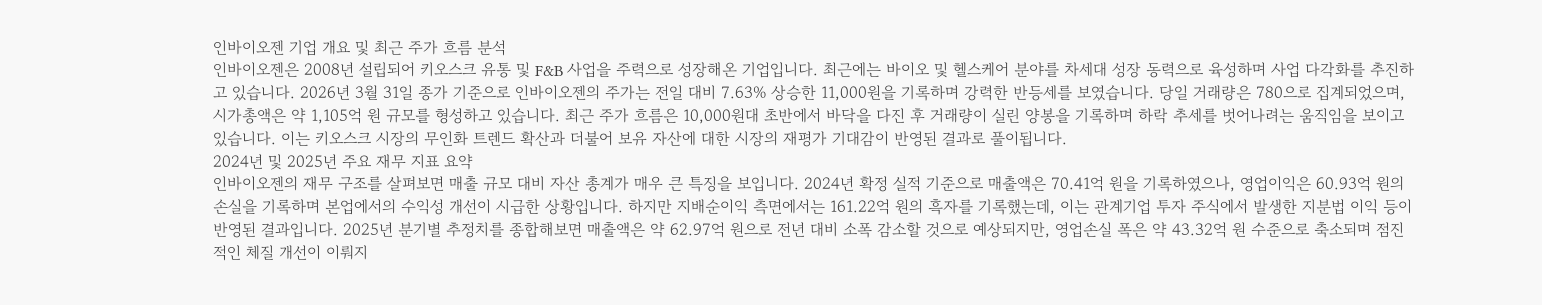인바이오젠 기업 개요 및 최근 주가 흐름 분석
인바이오젠은 2008년 설립되어 키오스크 유통 및 F&B 사업을 주력으로 성장해온 기업입니다. 최근에는 바이오 및 헬스케어 분야를 차세대 성장 동력으로 육성하며 사업 다각화를 추진하고 있습니다. 2026년 3월 31일 종가 기준으로 인바이오젠의 주가는 전일 대비 7.63% 상승한 11,000원을 기록하며 강력한 반등세를 보였습니다. 당일 거래량은 780으로 집계되었으며, 시가총액은 약 1,105억 원 규모를 형성하고 있습니다. 최근 주가 흐름은 10,000원대 초반에서 바닥을 다진 후 거래량이 실린 양봉을 기록하며 하락 추세를 벗어나려는 움직임을 보이고 있습니다. 이는 키오스크 시장의 무인화 트렌드 확산과 더불어 보유 자산에 대한 시장의 재평가 기대감이 반영된 결과로 풀이됩니다.
2024년 및 2025년 주요 재무 지표 요약
인바이오젠의 재무 구조를 살펴보면 매출 규모 대비 자산 총계가 매우 큰 특징을 보입니다. 2024년 확정 실적 기준으로 매출액은 70.41억 원을 기록하였으나, 영업이익은 60.93억 원의 손실을 기록하며 본업에서의 수익성 개선이 시급한 상황입니다. 하지만 지배순이익 측면에서는 161.22억 원의 흑자를 기록했는데, 이는 관계기업 투자 주식에서 발생한 지분법 이익 등이 반영된 결과입니다. 2025년 분기별 추정치를 종합해보면 매출액은 약 62.97억 원으로 전년 대비 소폭 감소할 것으로 예상되지만, 영업손실 폭은 약 43.32억 원 수준으로 축소되며 점진적인 체질 개선이 이뤄지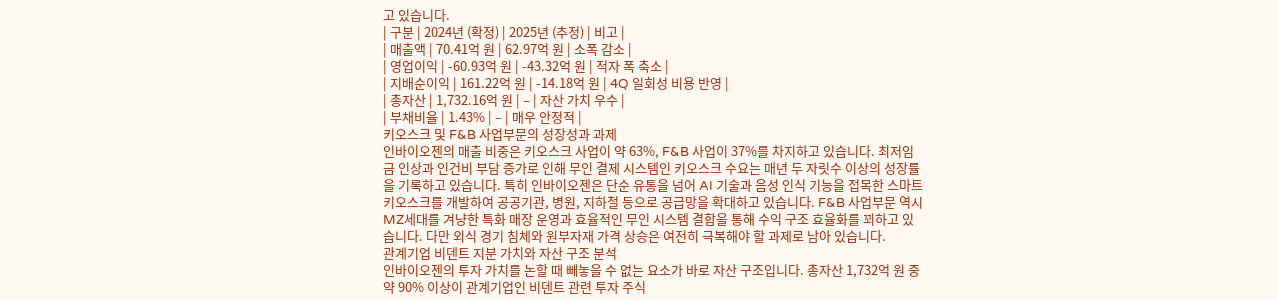고 있습니다.
| 구분 | 2024년 (확정) | 2025년 (추정) | 비고 |
| 매출액 | 70.41억 원 | 62.97억 원 | 소폭 감소 |
| 영업이익 | -60.93억 원 | -43.32억 원 | 적자 폭 축소 |
| 지배순이익 | 161.22억 원 | -14.18억 원 | 4Q 일회성 비용 반영 |
| 총자산 | 1,732.16억 원 | – | 자산 가치 우수 |
| 부채비율 | 1.43% | – | 매우 안정적 |
키오스크 및 F&B 사업부문의 성장성과 과제
인바이오젠의 매출 비중은 키오스크 사업이 약 63%, F&B 사업이 37%를 차지하고 있습니다. 최저임금 인상과 인건비 부담 증가로 인해 무인 결제 시스템인 키오스크 수요는 매년 두 자릿수 이상의 성장률을 기록하고 있습니다. 특히 인바이오젠은 단순 유통을 넘어 AI 기술과 음성 인식 기능을 접목한 스마트 키오스크를 개발하여 공공기관, 병원, 지하철 등으로 공급망을 확대하고 있습니다. F&B 사업부문 역시 MZ세대를 겨냥한 특화 매장 운영과 효율적인 무인 시스템 결합을 통해 수익 구조 효율화를 꾀하고 있습니다. 다만 외식 경기 침체와 원부자재 가격 상승은 여전히 극복해야 할 과제로 남아 있습니다.
관계기업 비덴트 지분 가치와 자산 구조 분석
인바이오젠의 투자 가치를 논할 때 빼놓을 수 없는 요소가 바로 자산 구조입니다. 총자산 1,732억 원 중 약 90% 이상이 관계기업인 비덴트 관련 투자 주식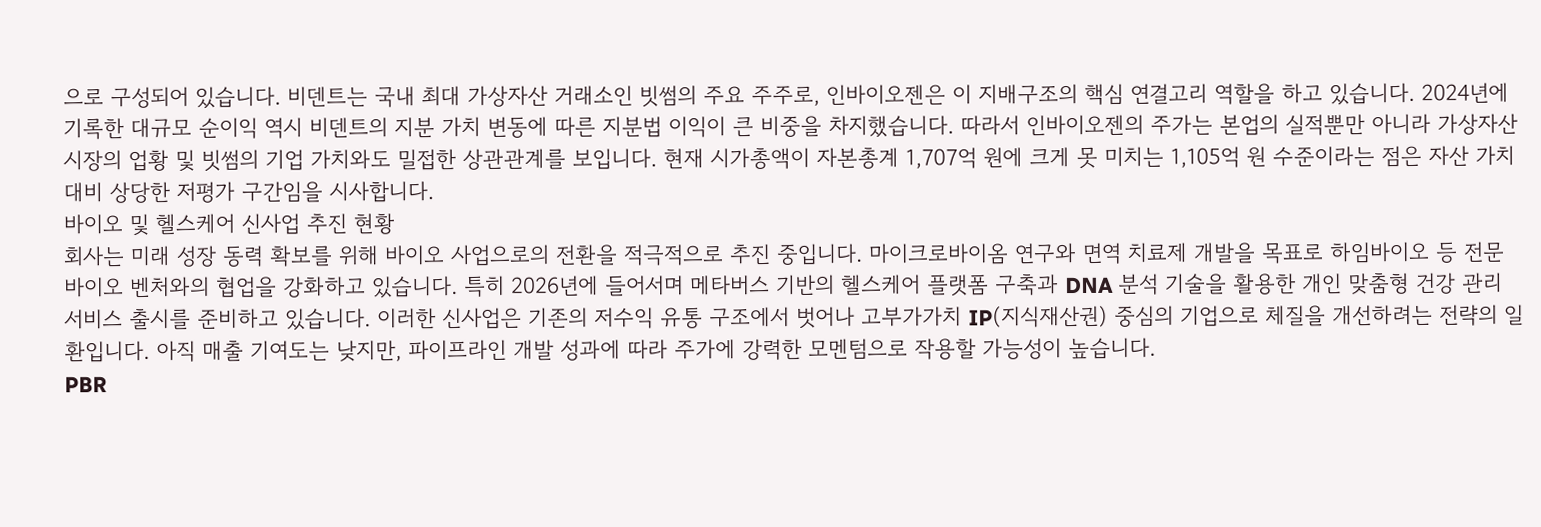으로 구성되어 있습니다. 비덴트는 국내 최대 가상자산 거래소인 빗썸의 주요 주주로, 인바이오젠은 이 지배구조의 핵심 연결고리 역할을 하고 있습니다. 2024년에 기록한 대규모 순이익 역시 비덴트의 지분 가치 변동에 따른 지분법 이익이 큰 비중을 차지했습니다. 따라서 인바이오젠의 주가는 본업의 실적뿐만 아니라 가상자산 시장의 업황 및 빗썸의 기업 가치와도 밀접한 상관관계를 보입니다. 현재 시가총액이 자본총계 1,707억 원에 크게 못 미치는 1,105억 원 수준이라는 점은 자산 가치 대비 상당한 저평가 구간임을 시사합니다.
바이오 및 헬스케어 신사업 추진 현황
회사는 미래 성장 동력 확보를 위해 바이오 사업으로의 전환을 적극적으로 추진 중입니다. 마이크로바이옴 연구와 면역 치료제 개발을 목표로 하임바이오 등 전문 바이오 벤처와의 협업을 강화하고 있습니다. 특히 2026년에 들어서며 메타버스 기반의 헬스케어 플랫폼 구축과 DNA 분석 기술을 활용한 개인 맞춤형 건강 관리 서비스 출시를 준비하고 있습니다. 이러한 신사업은 기존의 저수익 유통 구조에서 벗어나 고부가가치 IP(지식재산권) 중심의 기업으로 체질을 개선하려는 전략의 일환입니다. 아직 매출 기여도는 낮지만, 파이프라인 개발 성과에 따라 주가에 강력한 모멘텀으로 작용할 가능성이 높습니다.
PBR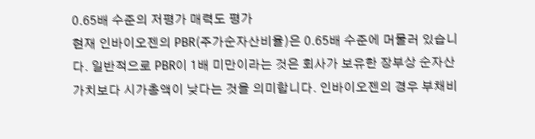0.65배 수준의 저평가 매력도 평가
현재 인바이오젠의 PBR(주가순자산비율)은 0.65배 수준에 머물러 있습니다. 일반적으로 PBR이 1배 미만이라는 것은 회사가 보유한 장부상 순자산 가치보다 시가총액이 낮다는 것을 의미합니다. 인바이오젠의 경우 부채비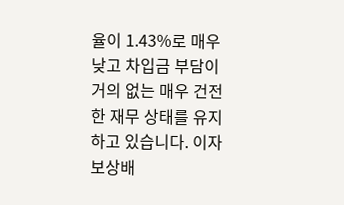율이 1.43%로 매우 낮고 차입금 부담이 거의 없는 매우 건전한 재무 상태를 유지하고 있습니다. 이자보상배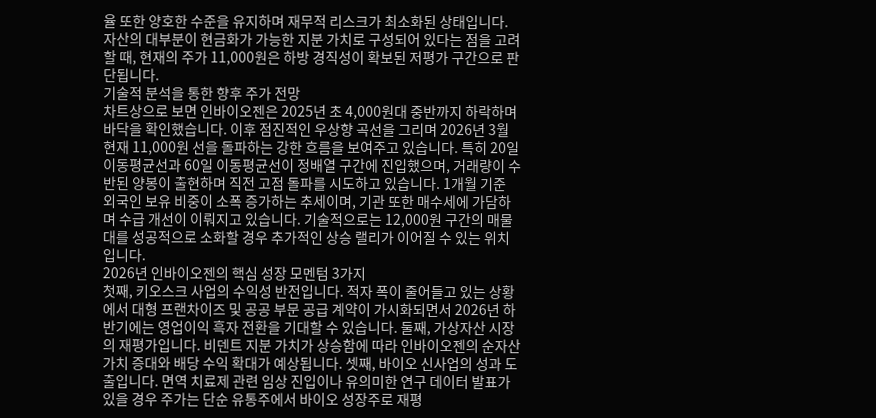율 또한 양호한 수준을 유지하며 재무적 리스크가 최소화된 상태입니다. 자산의 대부분이 현금화가 가능한 지분 가치로 구성되어 있다는 점을 고려할 때, 현재의 주가 11,000원은 하방 경직성이 확보된 저평가 구간으로 판단됩니다.
기술적 분석을 통한 향후 주가 전망
차트상으로 보면 인바이오젠은 2025년 초 4,000원대 중반까지 하락하며 바닥을 확인했습니다. 이후 점진적인 우상향 곡선을 그리며 2026년 3월 현재 11,000원 선을 돌파하는 강한 흐름을 보여주고 있습니다. 특히 20일 이동평균선과 60일 이동평균선이 정배열 구간에 진입했으며, 거래량이 수반된 양봉이 출현하며 직전 고점 돌파를 시도하고 있습니다. 1개월 기준 외국인 보유 비중이 소폭 증가하는 추세이며, 기관 또한 매수세에 가담하며 수급 개선이 이뤄지고 있습니다. 기술적으로는 12,000원 구간의 매물대를 성공적으로 소화할 경우 추가적인 상승 랠리가 이어질 수 있는 위치입니다.
2026년 인바이오젠의 핵심 성장 모멘텀 3가지
첫째, 키오스크 사업의 수익성 반전입니다. 적자 폭이 줄어들고 있는 상황에서 대형 프랜차이즈 및 공공 부문 공급 계약이 가시화되면서 2026년 하반기에는 영업이익 흑자 전환을 기대할 수 있습니다. 둘째, 가상자산 시장의 재평가입니다. 비덴트 지분 가치가 상승함에 따라 인바이오젠의 순자산 가치 증대와 배당 수익 확대가 예상됩니다. 셋째, 바이오 신사업의 성과 도출입니다. 면역 치료제 관련 임상 진입이나 유의미한 연구 데이터 발표가 있을 경우 주가는 단순 유통주에서 바이오 성장주로 재평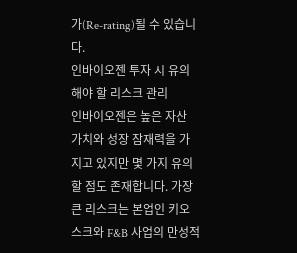가(Re-rating)될 수 있습니다.
인바이오젠 투자 시 유의해야 할 리스크 관리
인바이오젠은 높은 자산 가치와 성장 잠재력을 가지고 있지만 몇 가지 유의할 점도 존재합니다. 가장 큰 리스크는 본업인 키오스크와 F&B 사업의 만성적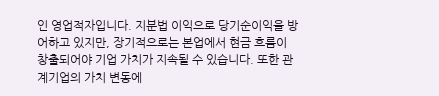인 영업적자입니다. 지분법 이익으로 당기순이익을 방어하고 있지만, 장기적으로는 본업에서 현금 흐름이 창출되어야 기업 가치가 지속될 수 있습니다. 또한 관계기업의 가치 변동에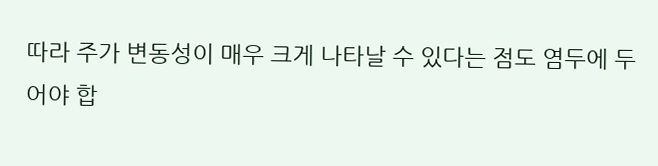따라 주가 변동성이 매우 크게 나타날 수 있다는 점도 염두에 두어야 합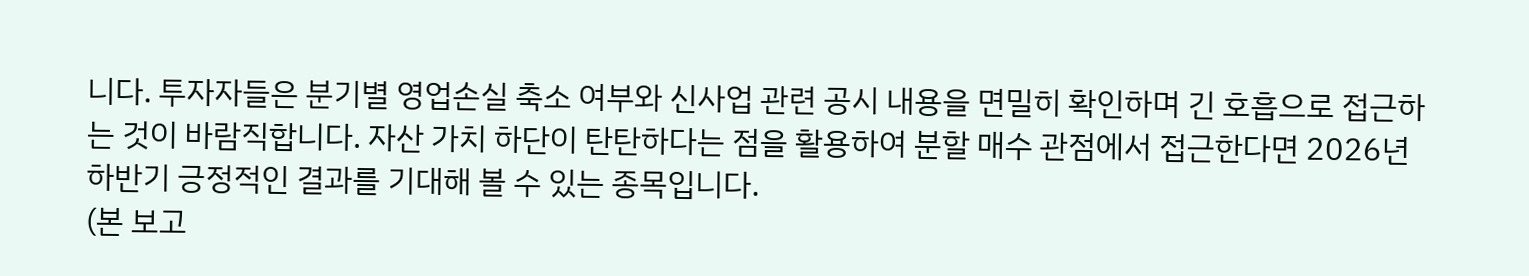니다. 투자자들은 분기별 영업손실 축소 여부와 신사업 관련 공시 내용을 면밀히 확인하며 긴 호흡으로 접근하는 것이 바람직합니다. 자산 가치 하단이 탄탄하다는 점을 활용하여 분할 매수 관점에서 접근한다면 2026년 하반기 긍정적인 결과를 기대해 볼 수 있는 종목입니다.
(본 보고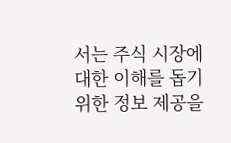서는 주식 시장에 대한 이해를 돕기 위한 정보 제공을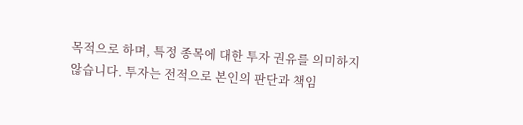목적으로 하며, 특정 종목에 대한 투자 권유를 의미하지 않습니다. 투자는 전적으로 본인의 판단과 책임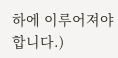하에 이루어져야 합니다.)